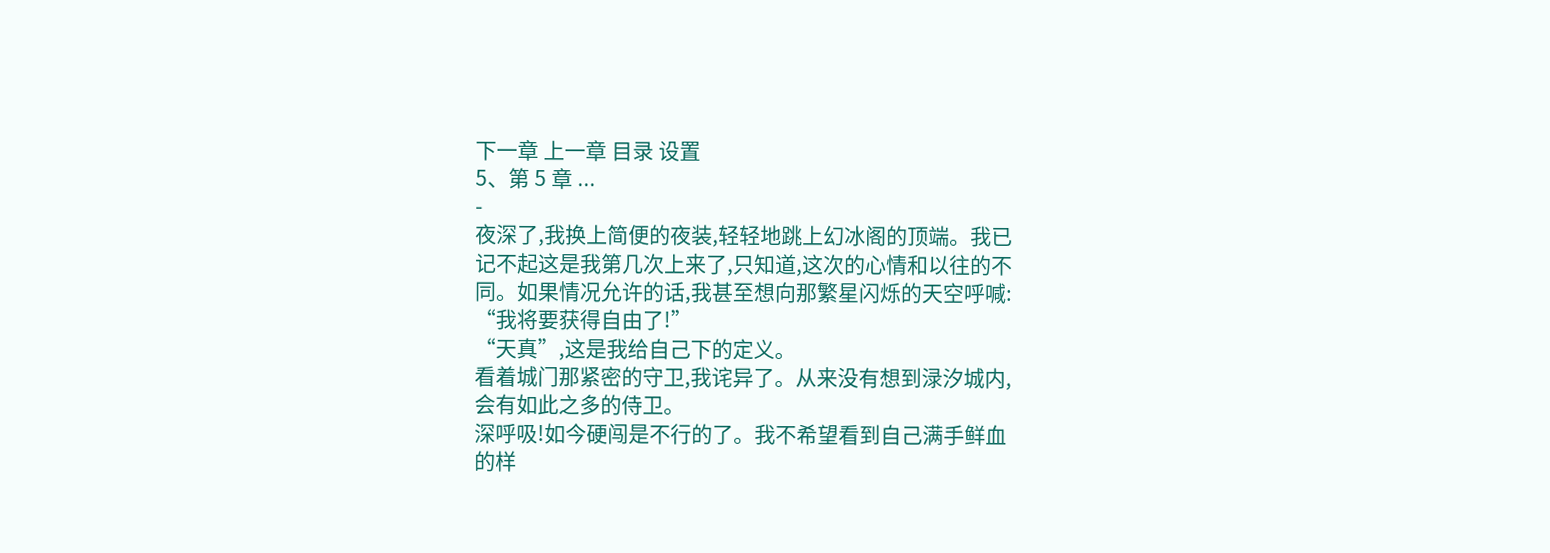下一章 上一章 目录 设置
5、第 5 章 ...
-
夜深了,我换上简便的夜装,轻轻地跳上幻冰阁的顶端。我已
记不起这是我第几次上来了,只知道,这次的心情和以往的不
同。如果情况允许的话,我甚至想向那繁星闪烁的天空呼喊:
“我将要获得自由了!”
“天真”,这是我给自己下的定义。
看着城门那紧密的守卫,我诧异了。从来没有想到渌汐城内,
会有如此之多的侍卫。
深呼吸!如今硬闯是不行的了。我不希望看到自己满手鲜血
的样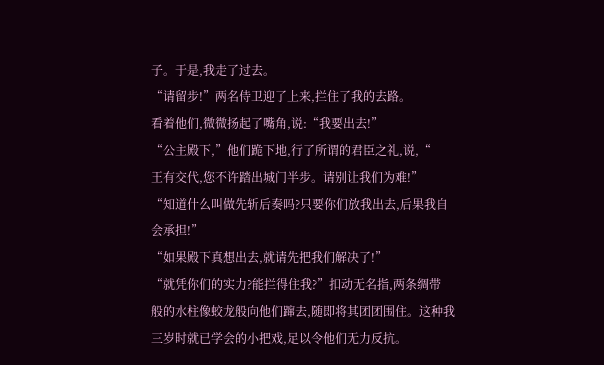子。于是,我走了过去。
“请留步!”两名侍卫迎了上来,拦住了我的去路。
看着他们,微微扬起了嘴角,说:“我要出去!”
“公主殿下,”他们跪下地,行了所谓的君臣之礼,说,“
王有交代,您不许踏出城门半步。请别让我们为难!”
“知道什么叫做先斩后奏吗?只要你们放我出去,后果我自
会承担!”
“如果殿下真想出去,就请先把我们解决了!”
“就凭你们的实力?能拦得住我?”扣动无名指,两条绸带
般的水柱像蛟龙般向他们蹿去,随即将其团团围住。这种我
三岁时就已学会的小把戏,足以令他们无力反抗。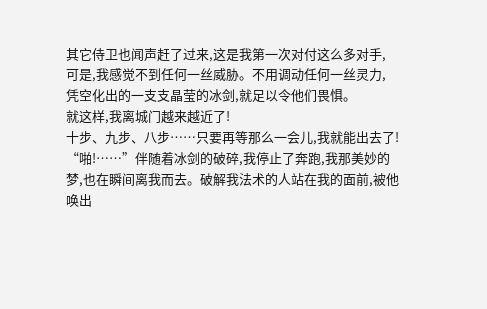其它侍卫也闻声赶了过来,这是我第一次对付这么多对手,
可是,我感觉不到任何一丝威胁。不用调动任何一丝灵力,
凭空化出的一支支晶莹的冰剑,就足以令他们畏惧。
就这样,我离城门越来越近了!
十步、九步、八步……只要再等那么一会儿,我就能出去了!
“啪!……”伴随着冰剑的破碎,我停止了奔跑,我那美妙的
梦,也在瞬间离我而去。破解我法术的人站在我的面前,被他
唤出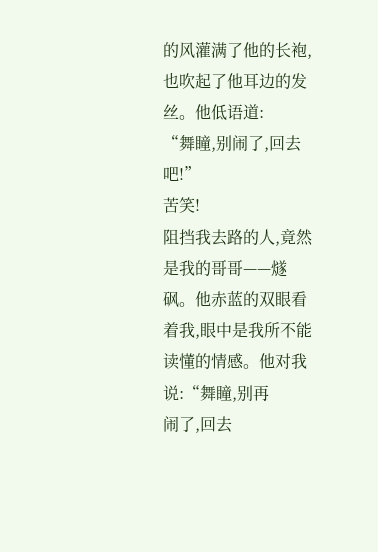的风灌满了他的长袍,也吹起了他耳边的发丝。他低语道:
“舞瞳,别闹了,回去吧!”
苦笑!
阻挡我去路的人,竟然是我的哥哥——燧砜。他赤蓝的双眼看
着我,眼中是我所不能读懂的情感。他对我说:“舞瞳,别再
闹了,回去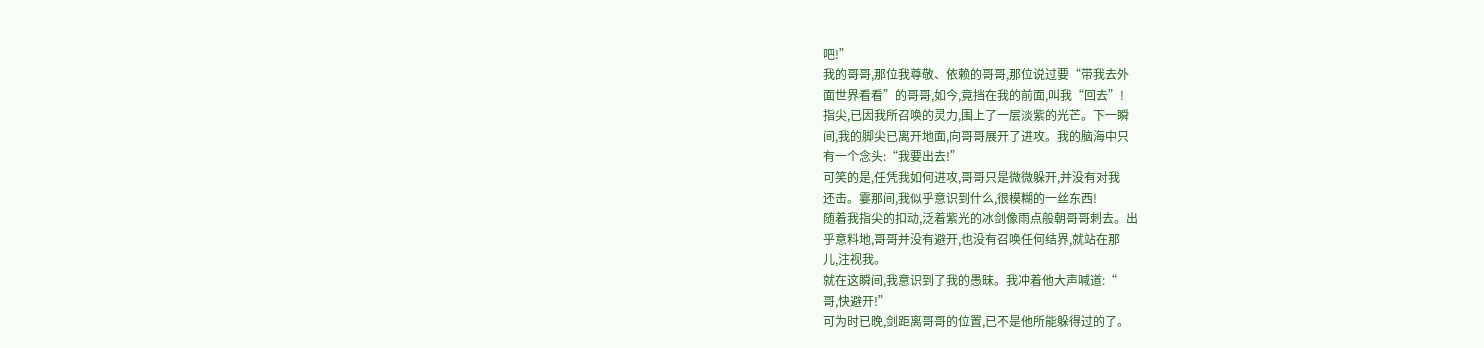吧!”
我的哥哥,那位我尊敬、依赖的哥哥,那位说过要“带我去外
面世界看看”的哥哥,如今,竟挡在我的前面,叫我“回去”!
指尖,已因我所召唤的灵力,围上了一层淡紫的光芒。下一瞬
间,我的脚尖已离开地面,向哥哥展开了进攻。我的脑海中只
有一个念头:“我要出去!”
可笑的是,任凭我如何进攻,哥哥只是微微躲开,并没有对我
还击。霎那间,我似乎意识到什么,很模糊的一丝东西!
随着我指尖的扣动,泛着紫光的冰剑像雨点般朝哥哥刺去。出
乎意料地,哥哥并没有避开,也没有召唤任何结界,就站在那
儿,注视我。
就在这瞬间,我意识到了我的愚昧。我冲着他大声喊道:“
哥,快避开!”
可为时已晚,剑距离哥哥的位置,已不是他所能躲得过的了。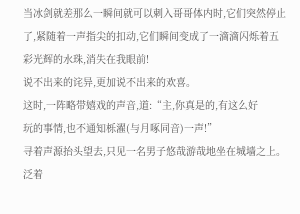当冰剑就差那么一瞬间就可以刺入哥哥体内时,它们突然停止
了,紧随着一声指尖的扣动,它们瞬间变成了一滴滴闪烁着五
彩光辉的水珠,消失在我眼前!
说不出来的诧异,更加说不出来的欢喜。
这时,一阵略带嬉戏的声音,道:“主,你真是的,有这么好
玩的事情,也不通知栎濯(与月啄同音)一声!”
寻着声源抬头望去,只见一名男子悠哉游哉地坐在城墙之上。
泛着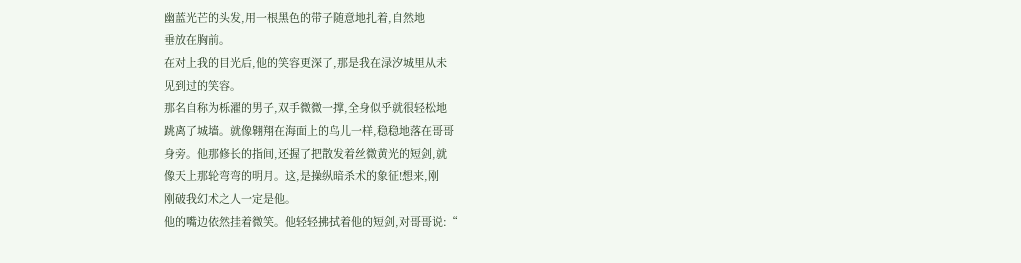幽蓝光芒的头发,用一根黑色的带子随意地扎着,自然地
垂放在胸前。
在对上我的目光后,他的笑容更深了,那是我在渌汐城里从未
见到过的笑容。
那名自称为栎濯的男子,双手微微一撑,全身似乎就很轻松地
跳离了城墙。就像翱翔在海面上的鸟儿一样,稳稳地落在哥哥
身旁。他那修长的指间,还握了把散发着丝微黄光的短剑,就
像天上那轮弯弯的明月。这,是操纵暗杀术的象征!想来,刚
刚破我幻术之人一定是他。
他的嘴边依然挂着微笑。他轻轻拂拭着他的短剑,对哥哥说:“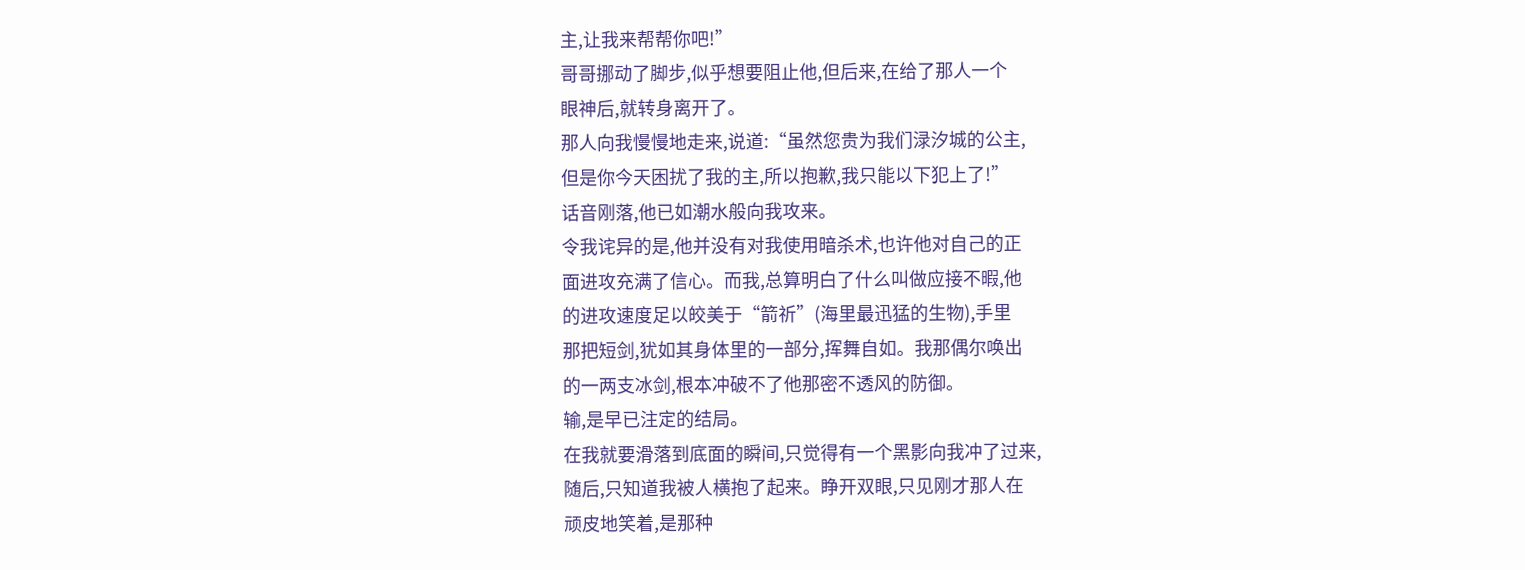主,让我来帮帮你吧!”
哥哥挪动了脚步,似乎想要阻止他,但后来,在给了那人一个
眼神后,就转身离开了。
那人向我慢慢地走来,说道:“虽然您贵为我们渌汐城的公主,
但是你今天困扰了我的主,所以抱歉,我只能以下犯上了!”
话音刚落,他已如潮水般向我攻来。
令我诧异的是,他并没有对我使用暗杀术,也许他对自己的正
面进攻充满了信心。而我,总算明白了什么叫做应接不暇,他
的进攻速度足以皎美于“箭祈”(海里最迅猛的生物),手里
那把短剑,犹如其身体里的一部分,挥舞自如。我那偶尔唤出
的一两支冰剑,根本冲破不了他那密不透风的防御。
输,是早已注定的结局。
在我就要滑落到底面的瞬间,只觉得有一个黑影向我冲了过来,
随后,只知道我被人横抱了起来。睁开双眼,只见刚才那人在
顽皮地笑着,是那种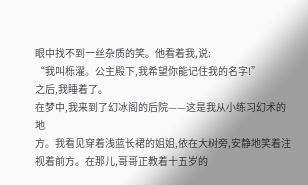眼中找不到一丝杂质的笑。他看着我,说:
“我叫栎濯。公主殿下,我希望你能记住我的名字!”
之后,我睡着了。
在梦中,我来到了幻冰阁的后院——这是我从小练习幻术的地
方。我看见穿着浅蓝长裙的姐姐,依在大树旁,安静地笑着注
视着前方。在那儿,哥哥正教着十五岁的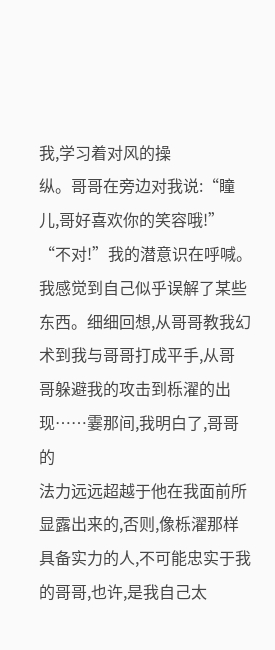我,学习着对风的操
纵。哥哥在旁边对我说:“瞳儿,哥好喜欢你的笑容哦!”
“不对!”我的潜意识在呼喊。我感觉到自己似乎误解了某些
东西。细细回想,从哥哥教我幻术到我与哥哥打成平手,从哥
哥躲避我的攻击到栎濯的出现……霎那间,我明白了,哥哥的
法力远远超越于他在我面前所显露出来的,否则,像栎濯那样
具备实力的人,不可能忠实于我的哥哥,也许,是我自己太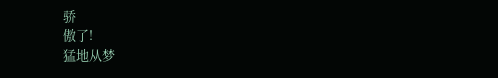骄
傲了!
猛地从梦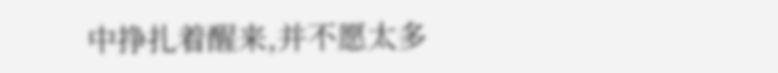中挣扎着醒来,并不愿太多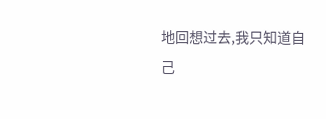地回想过去,我只知道自
己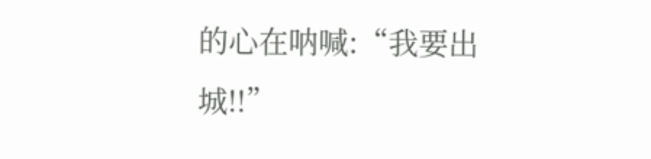的心在呐喊:“我要出城!!”